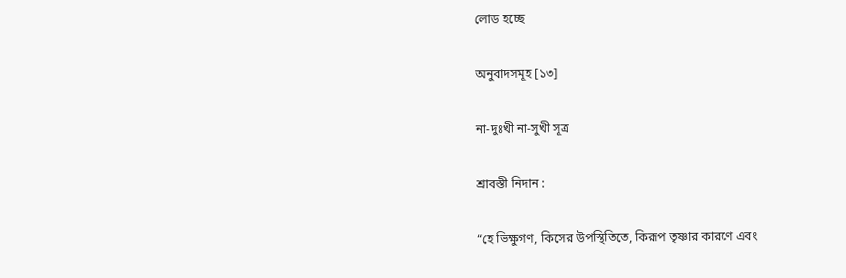লোড হচ্ছে

অনুবাদসমূহ [১৩]

না-দুঃখী না-সুখী সূত্র

শ্রাবস্তী নিদান :

“হে ভিক্ষুগণ, কিসের উপস্থিতিতে, কিরূপ তৃষ্ণার কারণে এবং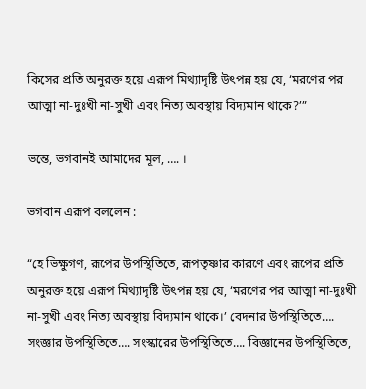কিসের প্রতি অনুরক্ত হয়ে এরূপ মিথ্যাদৃষ্টি উৎপন্ন হয় যে, ‘মরণের পর আত্মা না-দুঃখী না-সুখী এবং নিত্য অবস্থায় বিদ্যমান থাকে?’”

ভন্তে, ভগবানই আমাদের মূল, …. ।

ভগবান এরূপ বললেন :

“হে ভিক্ষুগণ, রূপের উপস্থিতিতে, রূপতৃষ্ণার কারণে এবং রূপের প্রতি অনুরক্ত হয়ে এরূপ মিথ্যাদৃষ্টি উৎপন্ন হয় যে, ‘মরণের পর আত্মা না-দুঃখী না-সুখী এবং নিত্য অবস্থায় বিদ্যমান থাকে।’ বেদনার উপস্থিতিতে…. সংজ্ঞার উপস্থিতিতে…. সংস্কারের উপস্থিতিতে…. বিজ্ঞানের উপস্থিতিতে,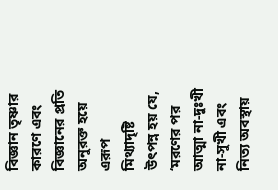বিজ্ঞান তৃষ্ণার কারণে এবং বিজ্ঞানের প্রতি অনুরক্ত হয়ে এরূপ মিথ্যাদৃষ্টি উৎপন্ন হয় যে, ‘মরণের পর আত্মা না-দুঃখী না-সুখী এবং নিত্য অবস্থায়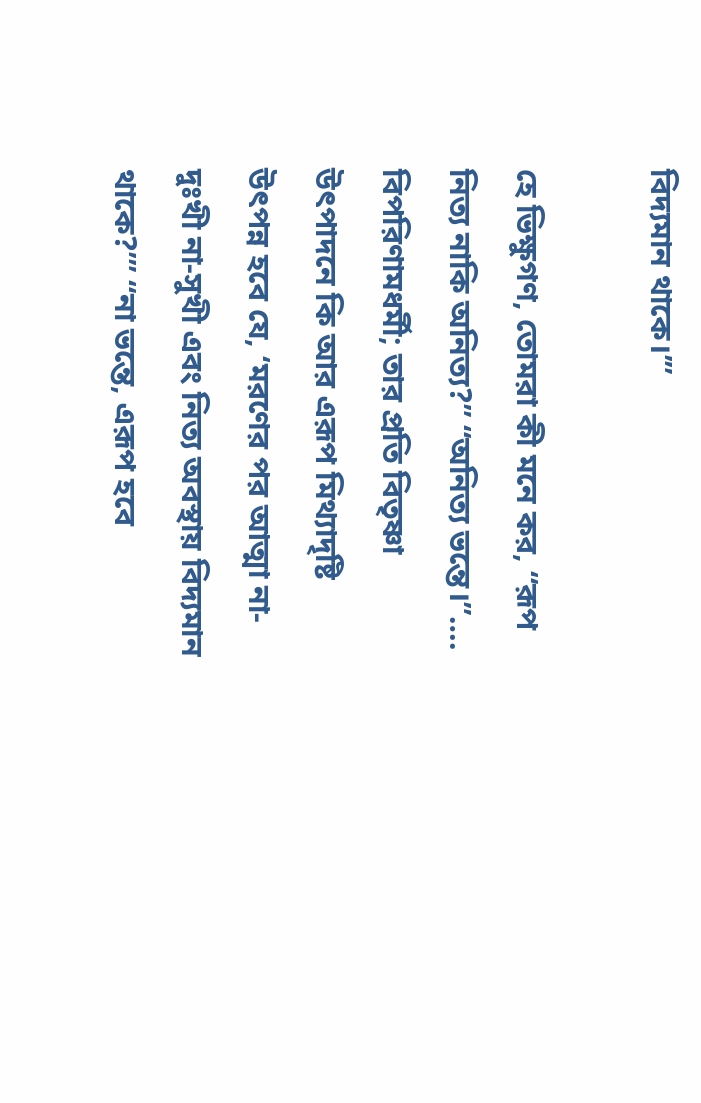বিদ্যমান থাকে।’”

হে ভিক্ষুগণ, তোমরা কী মনে কর, “রূপ নিত্য নাকি অনিত্য?” “অনিত্য ভন্তে।”…. বিপরিণামধর্মী; তার প্রতি বিতৃষ্ণা উৎপাদনে কি আর এরূপ মিথ্যাদৃষ্টি উৎপন্ন হবে যে, ‘মরণের পর আত্মা না-দুঃখী না-সুখী এবং নিত্য অবস্থায় বিদ্যমান থাকে?’” “না ভন্তে, এরূপ হবে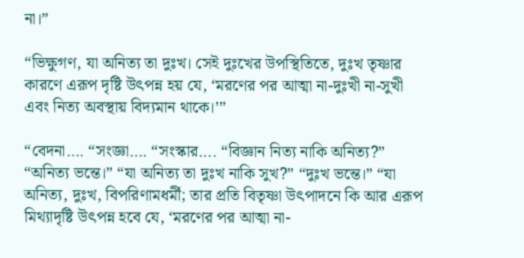না।”

“ভিক্ষুগণ, যা অনিত্য তা দুঃখ। সেই দুঃখের উপস্থিতিতে, দুঃখ তৃষ্ণার কারণে এরূপ দৃষ্টি উৎপন্ন হয় যে, ‘মরণের পর আত্মা না-দুঃখী না-সুখী এবং নিত্য অবস্থায় বিদ্যমান থাকে।’”

“বেদনা…. “সংজ্ঞা…. “সংস্কার…. “বিজ্ঞান নিত্য নাকি অনিত্য?” “অনিত্য ভন্তে।” “যা অনিত্য তা দুঃখ নাকি সুখ?” “দুঃখ ভন্তে।” “যা অনিত্য, দুঃখ, বিপরিণামধর্মী; তার প্রতি বিতৃষ্ণা উৎপাদনে কি আর এরূপ মিথ্যাদৃষ্টি উৎপন্ন হবে যে, ‘মরণের পর আত্মা না-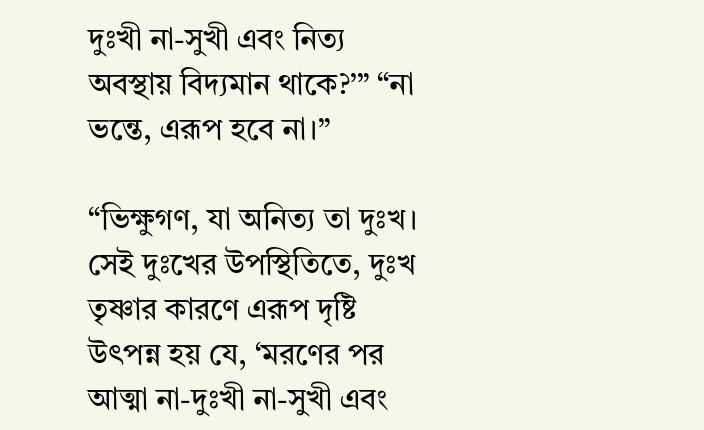দুঃখী না-সুখী এবং নিত্য অবস্থায় বিদ্যমান থাকে?’” “না ভন্তে, এরূপ হবে না।”

“ভিক্ষুগণ, যা অনিত্য তা দুঃখ। সেই দুঃখের উপস্থিতিতে, দুঃখ তৃষ্ণার কারণে এরূপ দৃষ্টি উৎপন্ন হয় যে, ‘মরণের পর আত্মা না-দুঃখী না-সুখী এবং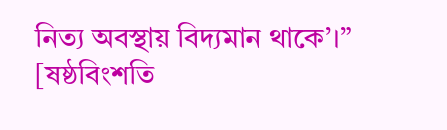নিত্য অবস্থায় বিদ্যমান থাকে’।” [ষষ্ঠবিংশতি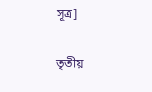সূত্র]

তৃতীয়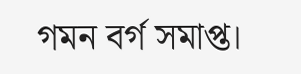গমন বর্গ সমাপ্ত।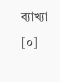ব্যাখ্যা [০]